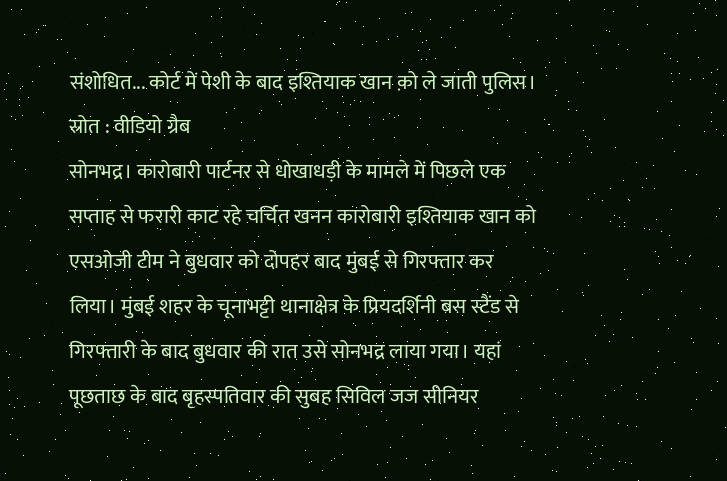संशोधित... कोर्ट में पेशी के बाद इश्तियाक खान क़ो ले जाती पुलिस। स्रोत : वीडियो ग्रैब
सोनभद्र। कारोबारी पार्टनर से धोखाधड़ी के मामले में पिछले एक सप्ताह से फरारी काट रहे चर्चित खनन कारोबारी इश्तियाक खान को एसओजी टीम ने बुधवार को दोपहर बाद मुंबई से गिरफ्तार कर लिया। मुंबई शहर के चूनाभट्टी थानाक्षेत्र के प्रियदर्शिनी बस स्टैंड से गिरफ्तारी के बाद बुधवार की रात उसे सोनभद्र लाया गया। यहां पूछताछ के बाद बृहस्पतिवार की सुबह सिविल जज सीनियर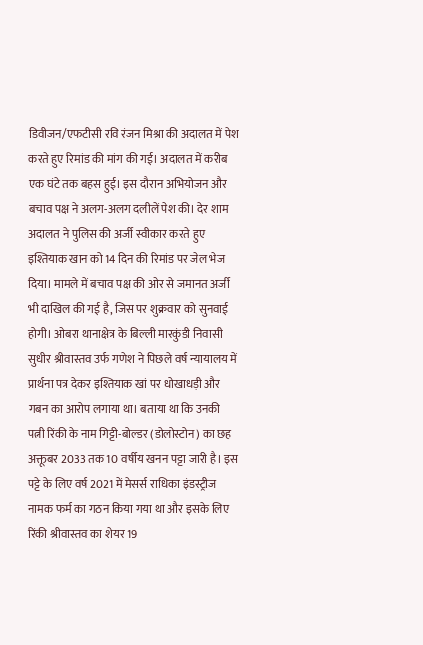डिवीजन/एफटीसी रवि रंजन मिश्रा की अदालत में पेश करते हुए रिमांड की मांग की गई। अदालत में करीब एक घंटे तक बहस हुई। इस दौरान अभियोजन और बचाव पक्ष ने अलग-अलग दलीलें पेश की। देर शाम अदालत ने पुलिस की अर्जी स्वीकार करते हुए इश्तियाक खान को 14 दिन की रिमांड पर जेल भेज दिया। मामले में बचाव पक्ष की ओर से जमानत अर्जी भी दाखिल की गई है, जिस पर शुक्रवार को सुनवाई होगी। ओबरा थानाक्षेत्र के बिल्ली मारकुंडी निवासी सुधीर श्रीवास्तव उर्फ गणेश ने पिछले वर्ष न्यायालय में प्रार्थना पत्र देकर इश्तियाक खां पर धोखाधड़ी और गबन का आरोप लगाया था। बताया था कि उनकी पत्नी रिंकी के नाम गिट्टी-बोल्डर (डोलोस्टोन) का छह अक्तूबर 2033 तक 10 वर्षीय खनन पट्टा जारी है। इस पट्टे के लिए वर्ष 2021 में मेसर्स राधिका इंडस्ट्रीज नामक फर्म का गठन किया गया था और इसके लिए रिंकी श्रीवास्तव का शेयर 19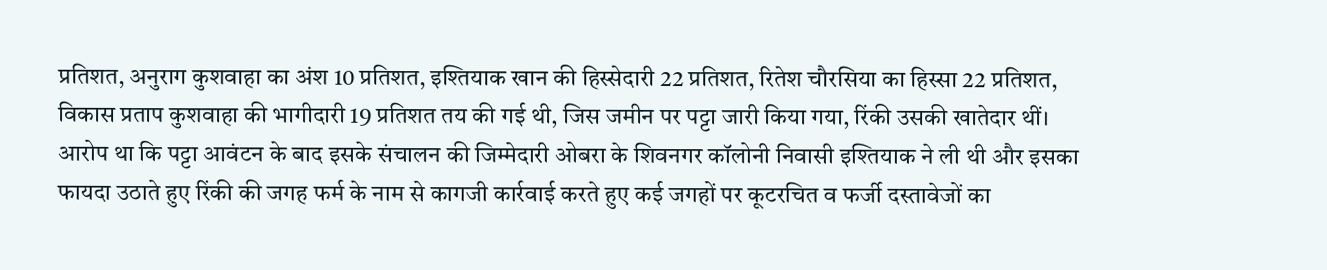प्रतिशत, अनुराग कुशवाहा का अंश 10 प्रतिशत, इश्तियाक खान की हिस्सेदारी 22 प्रतिशत, रितेश चौरसिया का हिस्सा 22 प्रतिशत, विकास प्रताप कुशवाहा की भागीदारी 19 प्रतिशत तय की गई थी, जिस जमीन पर पट्टा जारी किया गया, रिंकी उसकी खातेदार थीं। आरोप था कि पट्टा आवंटन के बाद इसके संचालन की जिम्मेदारी ओबरा के शिवनगर कॉलोनी निवासी इश्तियाक ने ली थी और इसका फायदा उठाते हुए रिंकी की जगह फर्म के नाम से कागजी कार्रवाई करते हुए कई जगहों पर कूटरचित व फर्जी दस्तावेजों का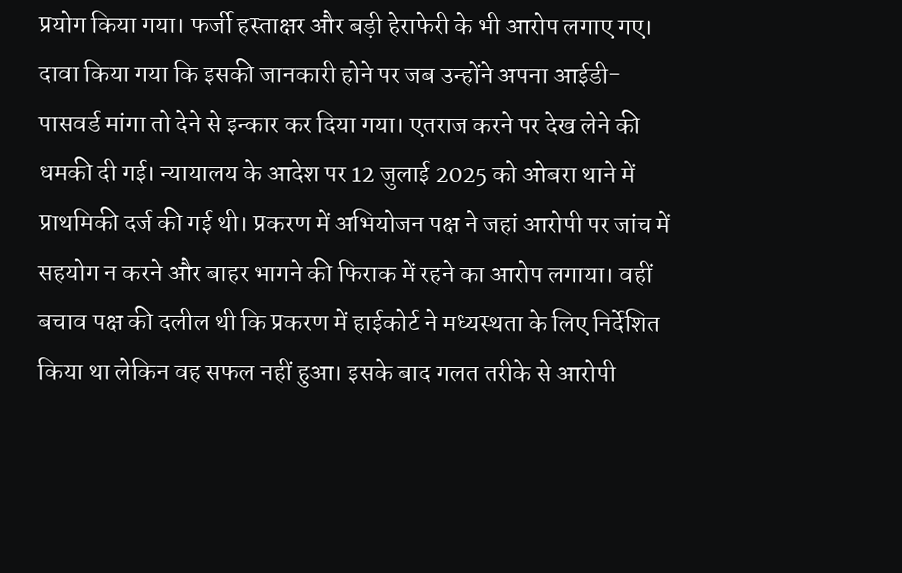प्रयोग किया गया। फर्जी हस्ताक्षर और बड़ी हेराफेरी के भी आरोप लगाए गए। दावा किया गया कि इसकी जानकारी होने पर जब उन्होंने अपना आईडी-पासवर्ड मांगा तो देने से इन्कार कर दिया गया। एतराज करने पर देख लेने की धमकी दी गई। न्यायालय के आदेश पर 12 जुलाई 2025 को ओबरा थाने में प्राथमिकी दर्ज की गई थी। प्रकरण में अभियोजन पक्ष ने जहां आरोपी पर जांच में सहयोग न करने और बाहर भागने की फिराक में रहने का आरोप लगाया। वहीं बचाव पक्ष की दलील थी कि प्रकरण में हाईकोर्ट ने मध्यस्थता के लिए निर्देशित किया था लेकिन वह सफल नहीं हुआ। इसके बाद गलत तरीके से आरोपी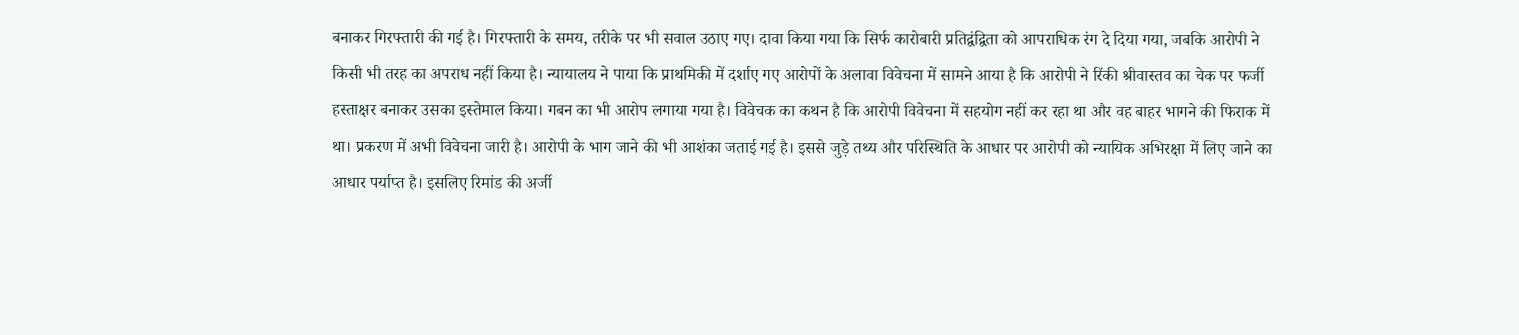बनाकर गिरफ्तारी की गई है। गिरफ्तारी के समय, तरीके पर भी सवाल उठाए गए। दावा किया गया कि सिर्फ कारोबारी प्रतिद्वंद्विता को आपराधिक रंग दे दिया गया, जबकि आरोपी ने किसी भी तरह का अपराध नहीं किया है। न्यायालय ने पाया कि प्राथमिकी में दर्शाए गए आरोपों के अलावा विवेचना में सामने आया है कि आरोपी ने रिंकी श्रीवास्तव का चेक पर फर्जी हस्ताक्षर बनाकर उसका इस्तेमाल किया। गबन का भी आरोप लगाया गया है। विवेचक का कथन है कि आरोपी विवेचना में सहयोग नहीं कर रहा था और वह बाहर भागने की फिराक में था। प्रकरण में अभी विवेचना जारी है। आरोपी के भाग जाने की भी आशंका जताई गई है। इससे जुड़े तथ्य और परिस्थिति के आधार पर आरोपी को न्यायिक अभिरक्षा में लिए जाने का आधार पर्याप्त है। इसलिए रिमांड की अर्जी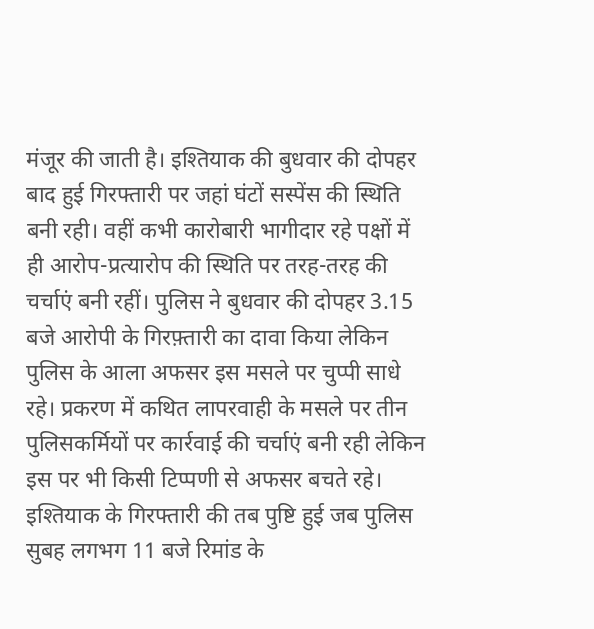मंजूर की जाती है। इश्तियाक की बुधवार की दोपहर बाद हुई गिरफ्तारी पर जहां घंटों सस्पेंस की स्थिति बनी रही। वहीं कभी कारोबारी भागीदार रहे पक्षों में ही आरोप-प्रत्यारोप की स्थिति पर तरह-तरह की चर्चाएं बनी रहीं। पुलिस ने बुधवार की दोपहर 3.15 बजे आरोपी के गिरफ़्तारी का दावा किया लेकिन पुलिस के आला अफसर इस मसले पर चुप्पी साधे रहे। प्रकरण में कथित लापरवाही के मसले पर तीन पुलिसकर्मियों पर कार्रवाई की चर्चाएं बनी रही लेकिन इस पर भी किसी टिप्पणी से अफसर बचते रहे। इश्तियाक के गिरफ्तारी की तब पुष्टि हुई जब पुलिस सुबह लगभग 11 बजे रिमांड के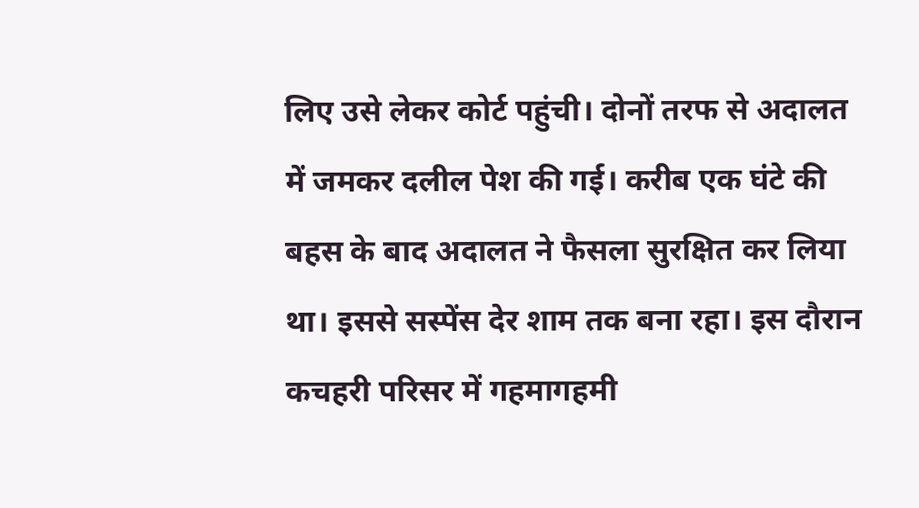लिए उसे लेकर कोर्ट पहुंची। दोनों तरफ से अदालत में जमकर दलील पेश की गई। करीब एक घंटे की बहस के बाद अदालत ने फैसला सुरक्षित कर लिया था। इससे सस्पेंस देर शाम तक बना रहा। इस दौरान कचहरी परिसर में गहमागहमी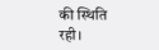की स्थिति रही।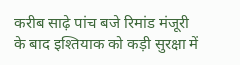करीब साढ़े पांच बजे रिमांड मंजूरी के बाद इश्तियाक को कड़ी सुरक्षा में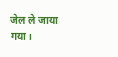जेल ले जाया गया।